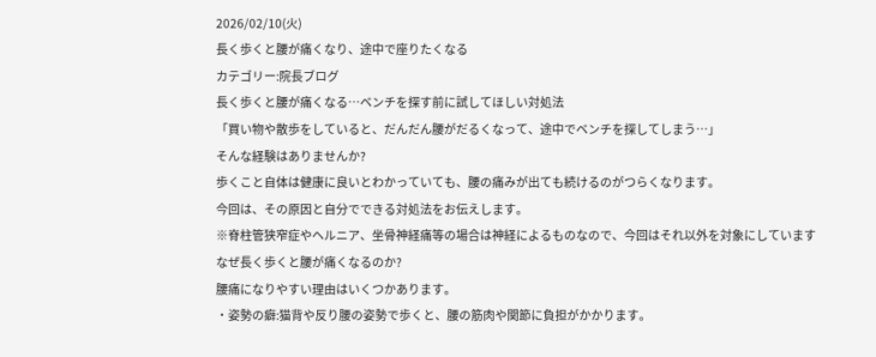2026/02/10(火)
長く歩くと腰が痛くなり、途中で座りたくなる
カテゴリー:院長ブログ
長く歩くと腰が痛くなる…ベンチを探す前に試してほしい対処法
「買い物や散歩をしていると、だんだん腰がだるくなって、途中でベンチを探してしまう…」
そんな経験はありませんか?
歩くこと自体は健康に良いとわかっていても、腰の痛みが出ても続けるのがつらくなります。
今回は、その原因と自分でできる対処法をお伝えします。
※脊柱管狭窄症やヘルニア、坐骨神経痛等の場合は神経によるものなので、今回はそれ以外を対象にしています
なぜ長く歩くと腰が痛くなるのか?
腰痛になりやすい理由はいくつかあります。
・姿勢の癖:猫背や反り腰の姿勢で歩くと、腰の筋肉や関節に負担がかかります。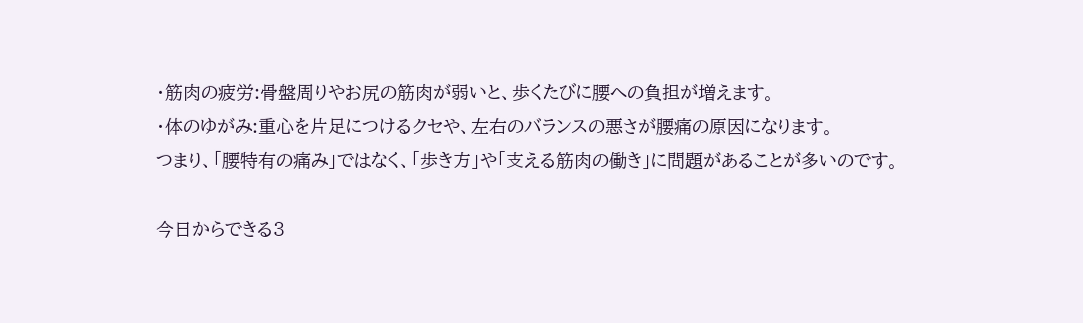・筋肉の疲労:骨盤周りやお尻の筋肉が弱いと、歩くたびに腰への負担が増えます。
・体のゆがみ:重心を片足につけるクセや、左右のバランスの悪さが腰痛の原因になります。
つまり、「腰特有の痛み」ではなく、「歩き方」や「支える筋肉の働き」に問題があることが多いのです。

今日からできる3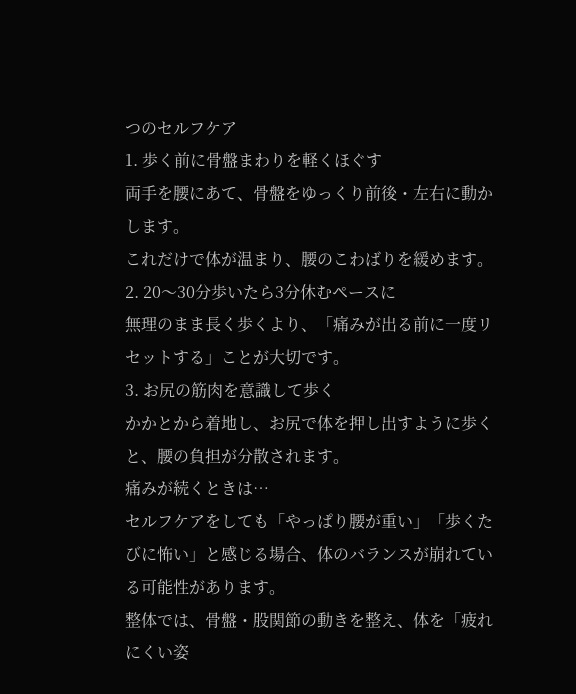つのセルフケア
1. 歩く前に骨盤まわりを軽くほぐす
両手を腰にあて、骨盤をゆっくり前後・左右に動かします。
これだけで体が温まり、腰のこわばりを緩めます。
2. 20〜30分歩いたら3分休むペースに
無理のまま長く歩くより、「痛みが出る前に一度リセットする」ことが大切です。
3. お尻の筋肉を意識して歩く
かかとから着地し、お尻で体を押し出すように歩くと、腰の負担が分散されます。
痛みが続くときは…
セルフケアをしても「やっぱり腰が重い」「歩くたびに怖い」と感じる場合、体のバランスが崩れている可能性があります。
整体では、骨盤・股関節の動きを整え、体を「疲れにくい姿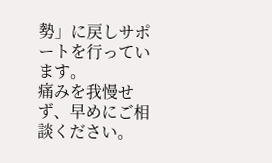勢」に戻しサポートを行っています。
痛みを我慢せず、早めにご相談ください。